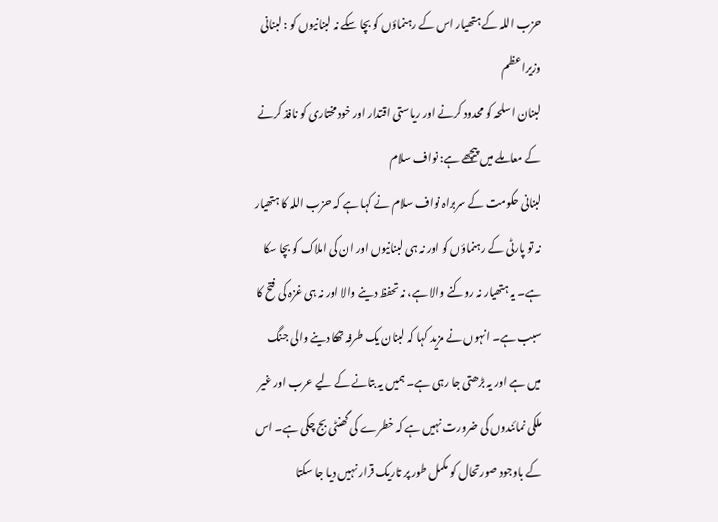حزب اللہ کے ہتھیار اس کے رہنماؤں کو بچا سکے نہ لبنانیوں کو : لبنانی وزیرا عظم
لبنان اسلحہ کو محدود کرنے اور ریاستی اقتدار اور خودمختاری کو نافذ کرنے کے معاملے میں پیچھے ہے: نواف سلام
لبنانی حکومت کے سربراہ نواف سلام نے کہا ہے کہ حزب اللہ کا ہتھیار نہ تو پارٹی کے رہنماؤں کو اور نہ ہی لبنانیوں اور ان کی املاک کو بچا سکا ہے۔ یہ ہتھیار نہ روکنے والا ہے، نہ تحفظ دینے والا اور نہ ہی غزہ کی فتح کا سبب ہے۔ انہوں نے مزید کہا کہ لبنان یک طرفہ تھکا دینے والی جنگ میں ہے اور یہ بڑھتی جا رہی ہے۔ ہمیں یہ بتانے کے لیے عرب اور غیر ملکی نمائندوں کی ضرورت نہیں ہے کہ خطرے کی گھنٹی بج چکی ہے۔ اس کے باوجود صورتحال کو مکمل طور پر تاریک قرار نہیں دیا جا سکتا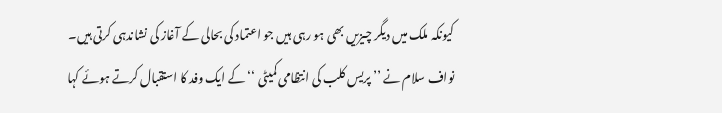کیونکہ ملک میں دیگر چیزیں بھی ہو رہی ہیں جو اعتماد کی بحالی کے آغاز کی نشاندہی کرتی ہیں۔
نواف سلام نے ’’ پریس کلب کی انتظامی کمیٹی ‘‘ کے ایک وفد کا استقبال کرتے ہوئے کہا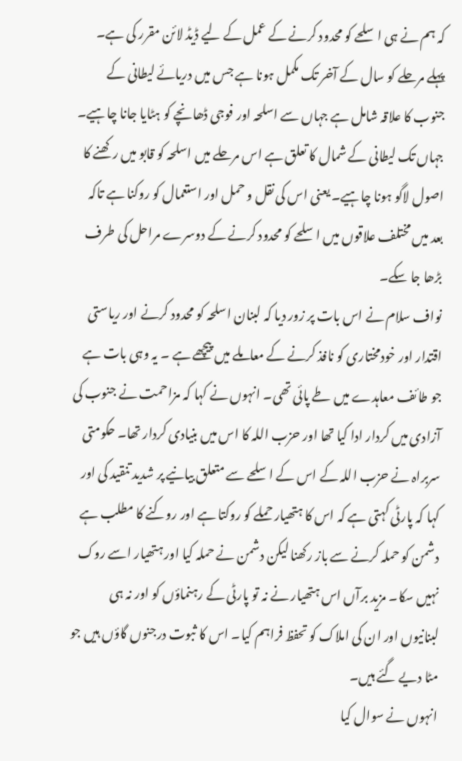کہ ہم نے ہی اسلحے کو محدود کرنے کے عمل کے لیے ڈیڈ لائن مقرر کی ہے۔ پہلے مرحلے کو سال کے آخر تک مکمل ہونا ہے جس میں دریائے لیطانی کے جنوب کا علاقہ شامل ہے جہاں سے اسلحہ اور فوجی ڈھانچے کو ہٹایا جانا چاہیے۔ جہاں تک لیطانی کے شمال کا تعلق ہے اس مرحلے میں اسلحہ کو قابو میں رکھنے کا اصول لاگو ہونا چاہیے۔ یعنی اس کی نقل و حمل اور استعمال کو روکنا ہے تاکہ بعد میں مختلف علاقوں میں اسلحے کو محدود کرنے کے دوسرے مراحل کی طرف بڑھا جا سکے۔
نواف سلام نے اس بات پر زور دیا کہ لبنان اسلحہ کو محدود کرنے اور ریاستی اقتدار اور خودمختاری کو نافذ کرنے کے معاملے میں پیچھے ہے ۔ یہ وہی بات ہے جو طائف معاہدے میں طے پائی تھی۔ انہوں نے کہا کہ مزاحمت نے جنوب کی آزادی میں کردار ادا کیا تھا اور حزب اللہ کا اس میں بنیادی کردار تھا۔ حکومتی سربراہ نے حزب اللہ کے اس کے اسلحے سے متعلق بیانیے پر شدید تنقید کی اور کہا کہ پارٹی کہتی ہے کہ اس کا ہتھیار حملے کو روکتا ہے اور روکنے کا مطلب ہے دشمن کو حملہ کرنے سے باز رکھنا لیکن دشمن نے حملہ کیا اور ہتھیار اسے روک نہیں سکا۔ مزید برآں اس ہتھیار نے نہ تو پارٹی کے رہنماؤں کو اور نہ ہی لبنانیوں اور ان کی املاک کو تحفظ فراہم کیا۔ اس کا ثبوت درجنوں گاؤں ہیں جو مٹا دیے گئے ہیں۔
انہوں نے سوال کیا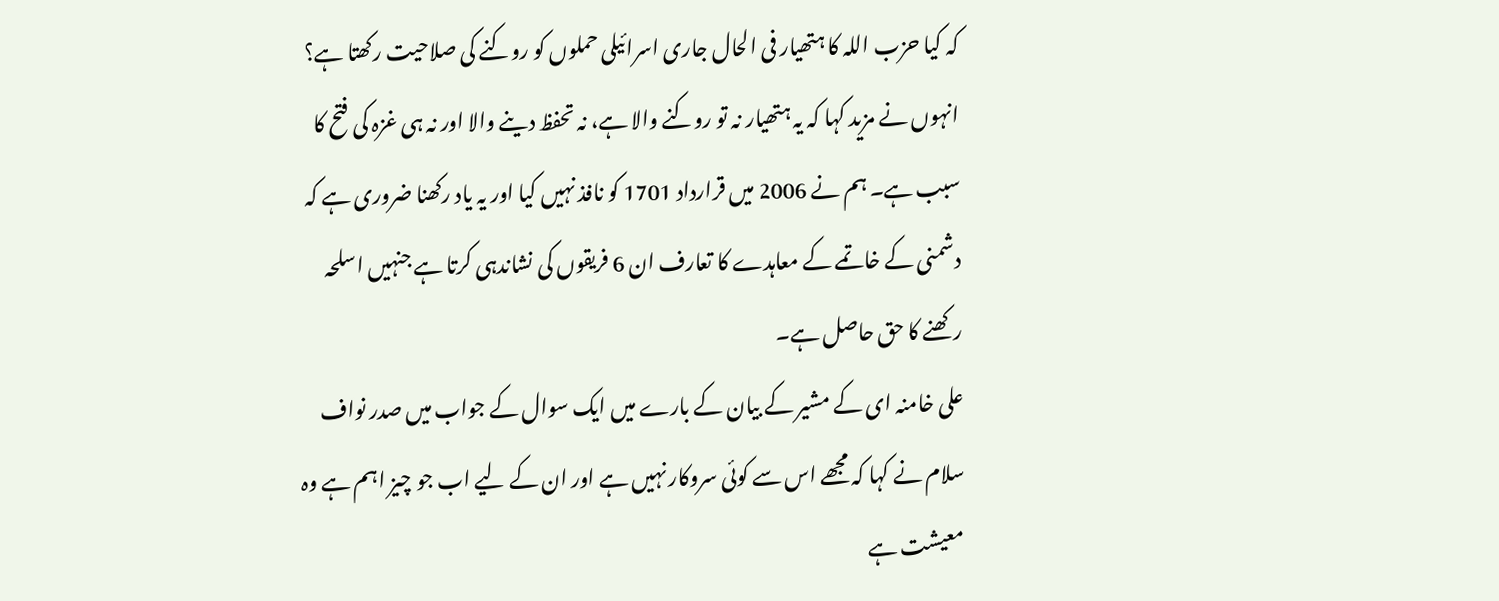کہ کیا حزب اللہ کا ہتھیار فی الحال جاری اسرائیلی حملوں کو روکنے کی صلاحیت رکھتا ہے؟ انہوں نے مزید کہا کہ یہ ہتھیار نہ تو روکنے والا ہے، نہ تحفظ دینے والا اور نہ ہی غزہ کی فتح کا سبب ہے۔ ہم نے 2006 میں قرارداد 1701 کو نافذ نہیں کیا اور یہ یاد رکھنا ضروری ہے کہ دشمنی کے خاتمے کے معاہدے کا تعارف ان 6 فریقوں کی نشاندہی کرتا ہے جنہیں اسلحہ رکھنے کا حق حاصل ہے۔
علی خامنہ ای کے مشیر کے بیان کے بارے میں ایک سوال کے جواب میں صدر نواف سلام نے کہا کہ مجھے اس سے کوئی سروکار نہیں ہے اور ان کے لیے اب جو چیز اہم ہے وہ معیشت ہے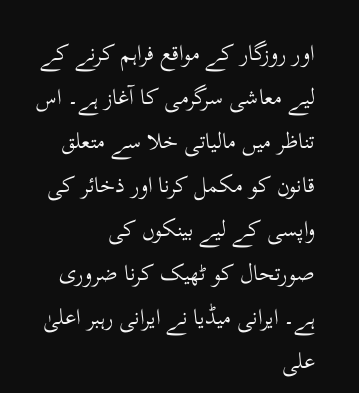اور روزگار کے مواقع فراہم کرنے کے لیے معاشی سرگرمی کا آغاز ہے۔ اس تناظر میں مالیاتی خلا سے متعلق قانون کو مکمل کرنا اور ذخائر کی واپسی کے لیے بینکوں کی صورتحال کو ٹھیک کرنا ضروری ہے۔ ایرانی میڈیا نے ایرانی رہبر اعلیٰ علی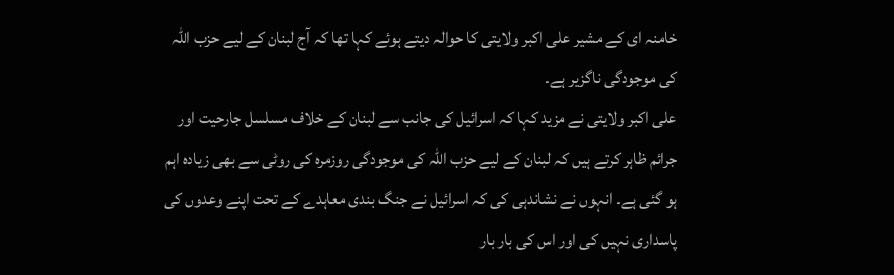خامنہ ای کے مشیر علی اکبر ولایتی کا حوالہ دیتے ہوئے کہا تھا کہ آج لبنان کے لیے حزب اللہ کی موجودگی ناگزیر ہے۔
علی اکبر ولایتی نے مزید کہا کہ اسرائیل کی جانب سے لبنان کے خلاف مسلسل جارحیت اور جرائم ظاہر کرتے ہیں کہ لبنان کے لیے حزب اللہ کی موجودگی روزمرہ کی روٹی سے بھی زیادہ اہم ہو گئی ہے۔ انہوں نے نشاندہی کی کہ اسرائیل نے جنگ بندی معاہدے کے تحت اپنے وعدوں کی پاسداری نہیں کی اور اس کی بار بار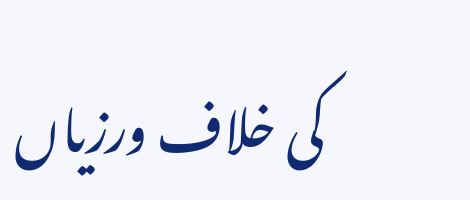کی خلاف ورزیاں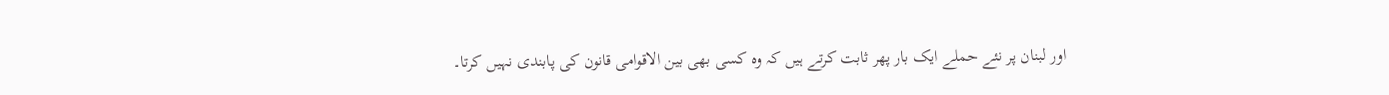اور لبنان پر نئے حملے ایک بار پھر ثابت کرتے ہیں کہ وہ کسی بھی بین الاقوامی قانون کی پابندی نہیں کرتا۔